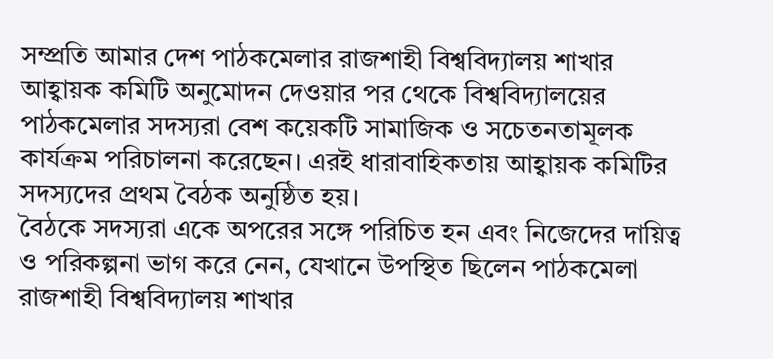সম্প্রতি আমার দেশ পাঠকমেলার রাজশাহী বিশ্ববিদ্যালয় শাখার আহ্বায়ক কমিটি অনুমোদন দেওয়ার পর থেকে বিশ্ববিদ্যালয়ের পাঠকমেলার সদস্যরা বেশ কয়েকটি সামাজিক ও সচেতনতামূলক কার্যক্রম পরিচালনা করেছেন। এরই ধারাবাহিকতায় আহ্বায়ক কমিটির সদস্যদের প্রথম বৈঠক অনুষ্ঠিত হয়।
বৈঠকে সদস্যরা একে অপরের সঙ্গে পরিচিত হন এবং নিজেদের দায়িত্ব ও পরিকল্পনা ভাগ করে নেন, যেখানে উপস্থিত ছিলেন পাঠকমেলা রাজশাহী বিশ্ববিদ্যালয় শাখার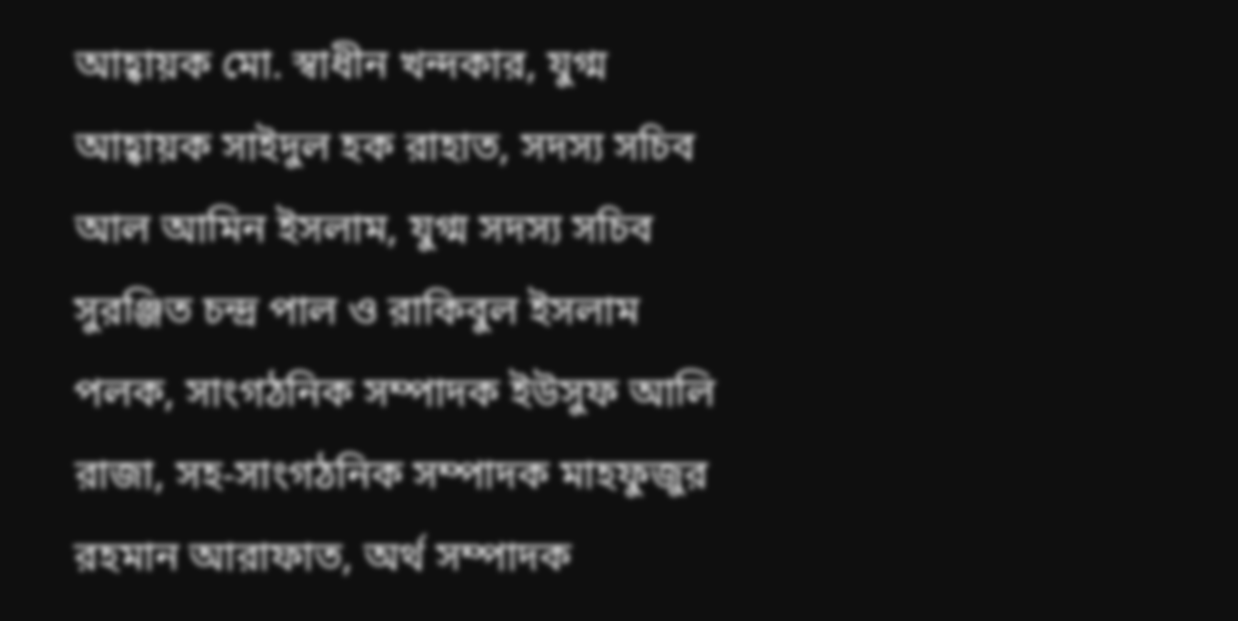আহ্বায়ক মো. স্বাধীন খন্দকার, যুগ্ম আহ্বায়ক সাইদুল হক রাহাত, সদস্য সচিব আল আমিন ইসলাম, যুগ্ম সদস্য সচিব সুরঞ্জিত চন্দ্র পাল ও রাকিবুল ইসলাম পলক, সাংগঠনিক সম্পাদক ইউসুফ আলি রাজা, সহ-সাংগঠনিক সম্পাদক মাহফুজুর রহমান আরাফাত, অর্থ সম্পাদক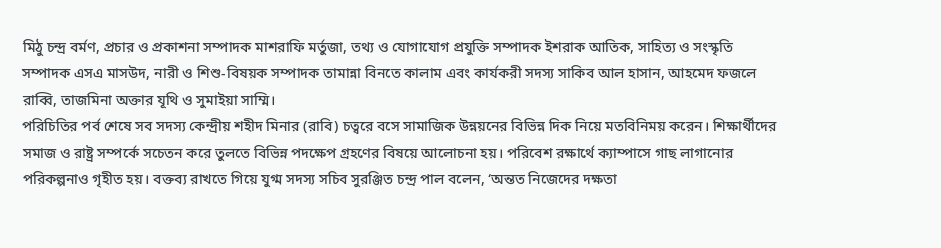মিঠু চন্দ্র বর্মণ, প্রচার ও প্রকাশনা সম্পাদক মাশরাফি মর্তুজা, তথ্য ও যোগাযোগ প্রযুক্তি সম্পাদক ইশরাক আতিক, সাহিত্য ও সংস্কৃতি সম্পাদক এসএ মাসউদ, নারী ও শিশু-বিষয়ক সম্পাদক তামান্না বিনতে কালাম এবং কার্যকরী সদস্য সাকিব আল হাসান, আহমেদ ফজলে রাব্বি, তাজমিনা অক্তার যূথি ও সুমাইয়া সাম্মি।
পরিচিতির পর্ব শেষে সব সদস্য কেন্দ্রীয় শহীদ মিনার (রাবি) চত্বরে বসে সামাজিক উন্নয়নের বিভিন্ন দিক নিয়ে মতবিনিময় করেন। শিক্ষার্থীদের সমাজ ও রাষ্ট্র সম্পর্কে সচেতন করে তুলতে বিভিন্ন পদক্ষেপ গ্রহণের বিষয়ে আলোচনা হয়। পরিবেশ রক্ষার্থে ক্যাম্পাসে গাছ লাগানোর পরিকল্পনাও গৃহীত হয়। বক্তব্য রাখতে গিয়ে যুগ্ম সদস্য সচিব সুরঞ্জিত চন্দ্র পাল বলেন, ‘অন্তত নিজেদের দক্ষতা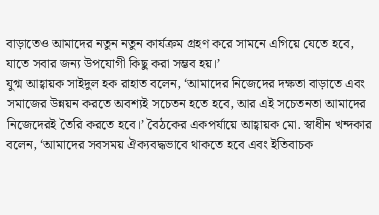বাড়াতেও আমাদের নতুন নতুন কার্যক্রম গ্রহণ করে সামনে এগিয়ে যেতে হবে, যাতে সবার জন্য উপযোগী কিছু করা সম্ভব হয়।’
যুগ্ম আহ্বায়ক সাইদুল হক রাহাত বলেন, ‘আমাদের নিজেদের দক্ষতা বাড়াতে এবং সমাজের উন্নয়ন করতে অবশ্যই সচেতন হতে হবে, আর এই সচেতনতা আমাদের নিজেদেরই তৈরি করতে হবে।’ বৈঠকের একপর্যায়ে আহ্বায়ক মো. স্বাধীন খন্দকার বলেন, ‘আমাদের সবসময় ঐক্যবদ্ধভাবে থাকতে হবে এবং ইতিবাচক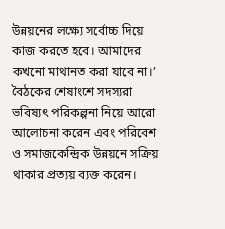উন্নয়নের লক্ষ্যে সর্বোচ্চ দিয়ে কাজ করতে হবে। আমাদের কখনো মাথানত করা যাবে না।’
বৈঠকের শেষাংশে সদস্যরা ভবিষ্যৎ পরিকল্পনা নিয়ে আরো আলোচনা করেন এবং পরিবেশ ও সমাজকেন্দ্রিক উন্নয়নে সক্রিয় থাকার প্রত্যয় ব্যক্ত করেন।